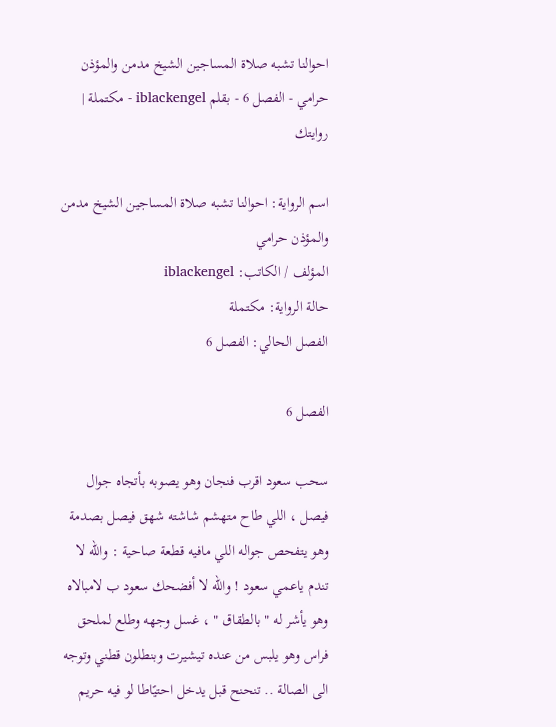احوالنا تشبه صلاة المساجين الشيخ مدمن والمؤذن حرامي - الفصل 6 - بقلم iblackengel - مكتملة | روايتك

اسم الرواية: احوالنا تشبه صلاة المساجين الشيخ مدمن والمؤذن حرامي
المؤلف / الكاتب: iblackengel
حالة الرواية: مكتملة
الفصل الحالي: الفصل 6

الفصل 6

سحب سعود اقرب فنجان وهو يصوبه بأتجاه جوال فيصل ، اللي طاح متهشم شاشته شهق فيصل بصدمة وهو يتفحص جواله اللي مافيه قطعة صاحية : والله لا تندم ياعمي سعود ! والله لا أفضحك سعود ب لامبالاه وهو يأشر له " بالطقاق " ، غسل وجهه وطلع لملحق فراس وهو يلبس من عنده تيشيرت وبنطلون قطني وتوجه الى الصالة .. تنحنح قبل يدخل احتيًاطا لو فيه حريم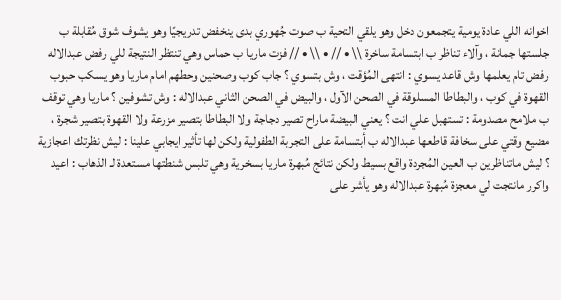اخوانه اللي عادة يومية يتجمعون دخل وهو يلقي التحية ب صوت جُهوري بدى ينخفض تدريجيًا وهو يشوف شوق مُقابلة ب جلستها جمانة ، وآلاء تناظر ب ابتسامة ساخرة \\ • // • \\ • // فزت ماريا ب حماس وهي تنتظر النتيجة للي رفض عبدالاله رفض تام يعلمها وش قاعد يسوي : انتهى المُؤقت ، وش بتسوي ؟ جاب كوب وصحنين وحطهم امام ماريا وهو يسكب حبوب القهوة في كوب ، والبطاطا المسلوقة في الصحن الآول ، والبيض في الصحن الثاني عبدالاله : وش تشوفين ؟ ماريا وهي توقف ب ملامح مصدومة : تستهبل علي انت ؟ يعني البيضة ماراح تصير دجاجة ولا البطاطا بتصير مزرعة ولا القهوة بتصير شجرة ، مضيع وقتي على سخافة قاطعها عبدالاله ب أبتسامة على التجربة الطفولية ولكن لها تأثير ايجابي علينا : ليش نظرتك اعجازية ؟ ليش ماتناظرين ب العين المُجردة واقع بسيط ولكن نتائج مُبهرة ماريا بسخرية وهي تلبس شنطتها مستعدة لـ الذهاب : اعيد واكرر مانتجت لي معجزة مُبهرة عبدالاله وهو يأشر على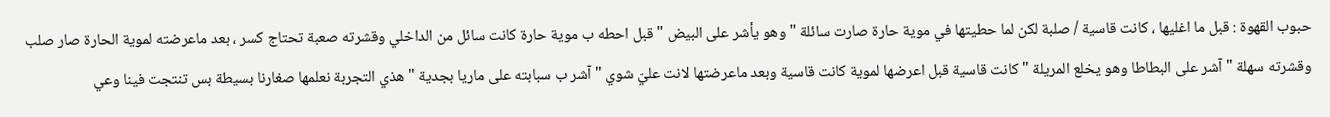حبوب القهوة : قبل ما اغليها ، كانت قاسية / صلبة لكن لما حطيتها في موية حارة صارت سائلة " وهو يأشر على البيض " قبل احطه ب موية حارة كانت سائل من الداخلي وقشرته صعبة تحتاج كسر ، بعد ماعرضته لموية الحارة صار صلب وقشرته سهلة " آشر على البطاطا وهو يخلع المريلة " كانت قاسية قبل اعرضها لموية كانت قاسية وبعد ماعرضتها لانت عليّ شوي " آشر ب سبابته على ماريا بجدية " هذي التجربة نعلمها صغارنا بسيطة بس تنتجت فينا وعي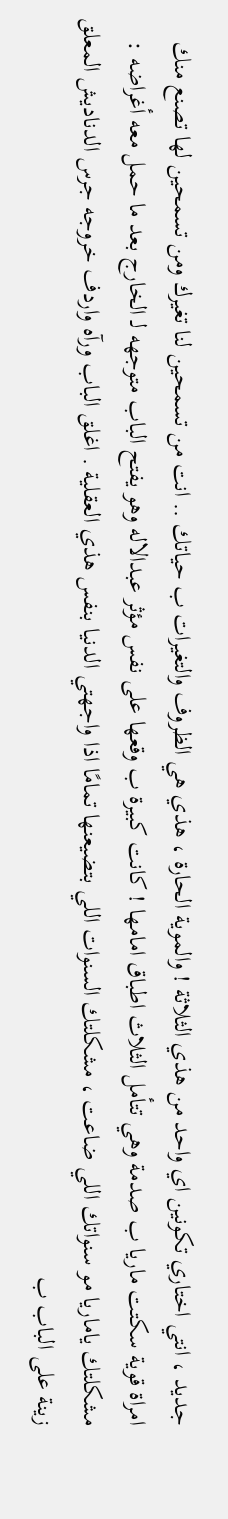جديد ، انتي اختاري تكونين اي واحد من هذي الثلاثة ! والموية الحارة ، هذي هي الظروف والتغيرات ب حياتك .. انت من تسمحين لنا تغيرك ومن تسمحين لها تصنع منك امراة قوية سكتت ماريا ب صدمة وهي تتأمل الثلاث اطباق امامها ! كانت كبيرة ب وقعها على نفس مؤثر عبدالاله وهو يفتح الباب متوجهه لـ الخارج بعد ما حمل معه أغراضه : مشكلتك ياماريا مو سنواتك اللي ضاعت ، مشكلتك السنوات اللي بتضيعنها تمامًا اذا واجهتي الدنيا بنفس هذي العقلية . اغلق الباب ورآه واردف خروجه جرس الدناديش المعلق زينة على الباب ب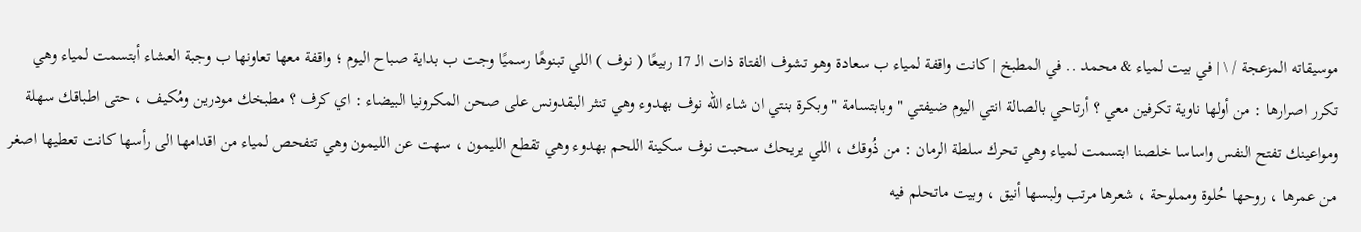موسيقاته المزعجة / \ | في بيت لمياء & محمد .. في المطبخ | كانت واقفة لمياء ب سعادة وهو تشوف الفتاة ذات الـ 17 ربيعًا ( نوف ) اللي تبنوهًا رسميًا وجت ب بداية صباح اليوم ؛ واقفة معها تعاونها ب وجبة العشاء أبتسمت لمياء وهي تكرر اصرارها : من أولها ناوية تكرفين معي ؟ أرتاحي بالصالة انتي اليوم ضيفتي " وبابتسامة " وبكرة بنتي ان شاء الله نوف بهدوء وهي تنثر البقدونس على صحن المكرونيا البيضاء : اي كرف ؟ مطبخك مودرين ومُكيف ، حتى اطباقك سهلة ومواعينك تفتح النفس واساسا خلصنا ابتسمت لمياء وهي تحرك سلطة الرمان : من ذُوقك ، اللي يريحك سحبت نوف سكينة اللحم بهدوء وهي تقطع الليمون ، سهت عن الليمون وهي تتفحص لمياء من اقدامها الى رأسها كانت تعطيها اصغر من عمرها ، روحها حُلوة ومملوحة ، شعرها مرتب ولبسها أنيق ، وبيت ماتحلم فيه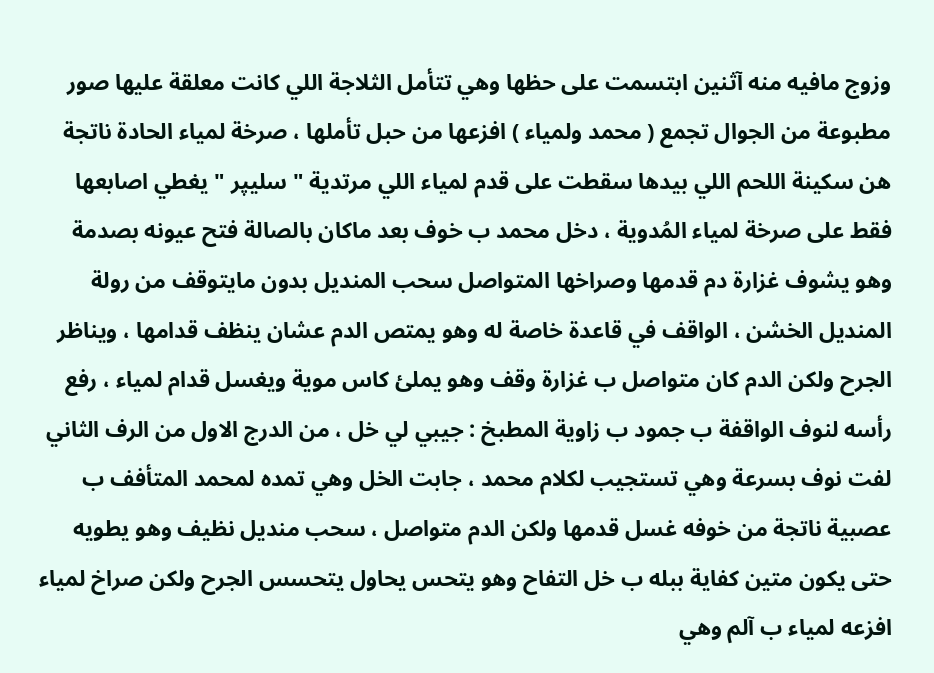وزوج مافيه منه آثنين ابتسمت على حظها وهي تتأمل الثلاجة اللي كانت معلقة عليها صور مطبوعة من الجوال تجمع ( محمد ولمياء ) افزعها من حبل تأملها ، صرخة لمياء الحادة ناتجة هن سكينة اللحم اللي بيدها سقطت على قدم لمياء اللي مرتدية " سليپر " يغطي اصابعها فقط على صرخة لمياء المُدوية ، دخل محمد ب خوف بعد ماكان بالصالة فتح عيونه بصدمة وهو يشوف غزارة دم قدمها وصراخها المتواصل سحب المنديل بدون مايتوقف من رولة المنديل الخشن ، الواقف في قاعدة خاصة له وهو يمتص الدم عشان ينظف قدامها ، ويناظر الجرح ولكن الدم كان متواصل ب غزارة وقف وهو يملئ كاس موية ويغسل قدام لمياء ، رفع رأسه لنوف الواقفة ب جمود ب زاوية المطبخ : جيبي لي خل ، من الدرج الاول من الرف الثاني لفت نوف بسرعة وهي تستجيب لكلام محمد ، جابت الخل وهي تمده لمحمد المتأفف ب عصبية ناتجة من خوفه غسل قدمها ولكن الدم متواصل ، سحب منديل نظيف وهو يطويه حتى يكون متين كفاية ببله ب خل التفاح وهو يتحس يحاول يتحسس الجرح ولكن صراخ لمياء افزعه لمياء ب آلم وهي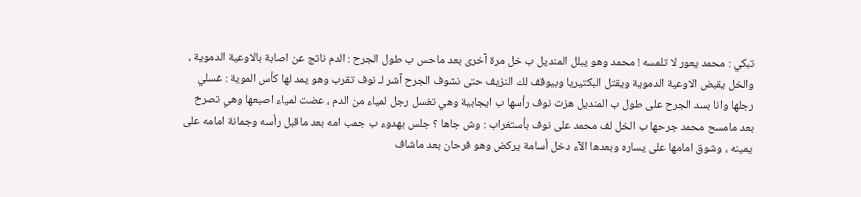تبكي : محمد يعور لا تلمسه ! محمد وهو يبلل المنديل ب خل مرة آخرى بعد ماحس ب طول الجرح : الدم ناتج عن اصابة بالاوعية الدموية ، والخل يقبض الاوعية الدموية ويقتل البكتيريا وبيوقف لك النزيف حتى نشوف الجرح آشر لـ نوف تقرب وهو يمد لها كأس الموية : غسلي رجلها وانا بسد الجرح على طول ب المنديل هزت نوف رأسها ب ايجابية وهي تغسل رجل لمياء من الدم ، عضت لمياء اصبعها وهي تصرخ بعد مامسح محمد جرحها ب الخل لف محمد على نوف بأستغراب : وش جاها ؟ جلس بهدوء ب جمب امه بعد ماقبل رأسه وجمانة امامه على يمينه ، وشوق امامها على يساره وبعدها الآء دخل أسامة يركض وهو فرحان بعد ماشاف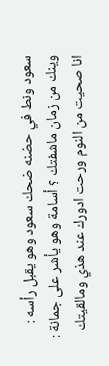سعود ونط في حضنه ضحك سعود وهو يقبل رأسه : وينك من زمان ماشفتك ؟ أسامة وهو يأشر على جمانة : انا صحيت من النوم ورحت ادورك عند هذي ومالقيتك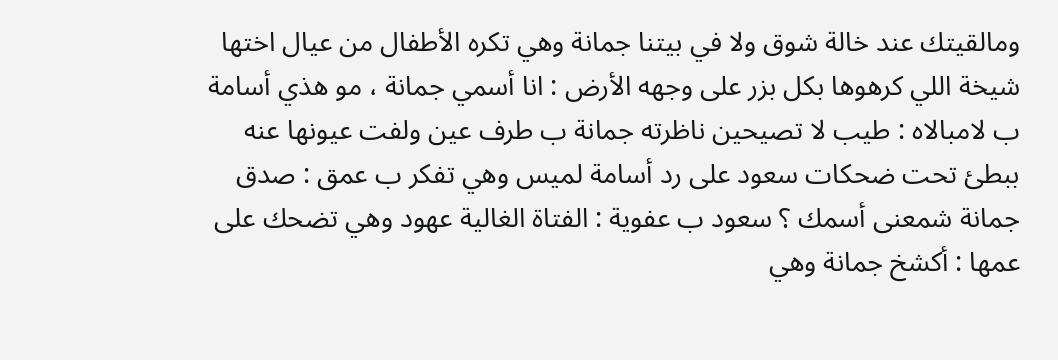ومالقيتك عند خالة شوق ولا في بيتنا جمانة وهي تكره الأطفال من عيال اختها شيخة اللي كرهوها بكل بزر على وجهه الأرض : انا أسمي جمانة ، مو هذي أسامة ب لامبالاه : طيب لا تصيحين ناظرته جمانة ب طرف عين ولفت عيونها عنه ببطئ تحت ضحكات سعود على رد أسامة لميس وهي تفكر ب عمق : صدق جمانة شمعنى أسمك ؟ سعود ب عفوية : الفتاة الغالية عهود وهي تضحك على عمها : أكشخ جمانة وهي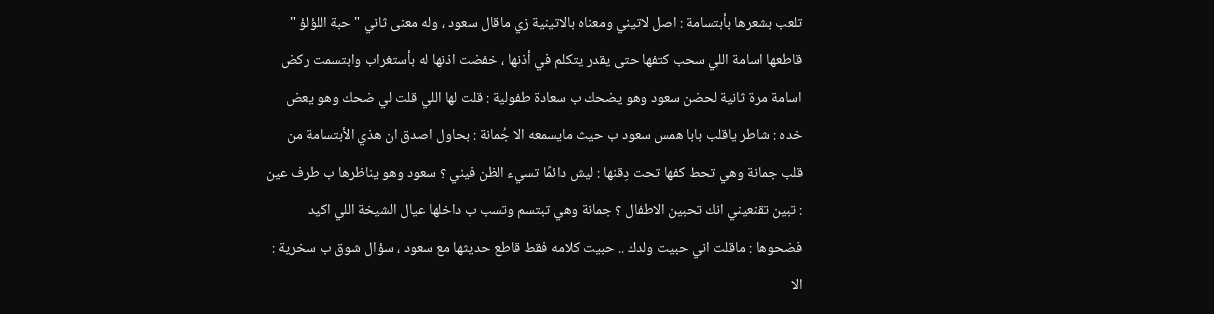تلعب بشعرها بأبتسامة : اصل لاتيني ومعناه بالاتينية زي ماقال سعود ، وله معنى ثاني " حبة اللؤلؤ " قاطعها اسامة اللي سحب كتفها حتى يقدر يتكلم في أذنها ، خفضت اذنها له بأستغراب وابتسمت ركض اسامة مرة ثانية لحضن سعود وهو يضحك ب سعادة طفولية : قلت لها اللي قلت لي ضحك وهو يعض خده : شاطر ياقلب بابا همس سعود ب حيث مايسمعه الا جُمانة : بحاول اصدق ان هذي الأبتسامة من قلب جمانة وهي تحط كفها تحت دِقنها : ليش دائمًا تسيء الظن فيني ؟ سعود وهو يناظرها ب طرف عين : تبين تقنعيني انك تحبين الاطفال ؟ جمانة وهي تبتسم وتسب ب داخلها عيال الشيخة اللي اكيد فضحوها : ماقلت اني حبيت ولدك .. حبيت كلامه فقط قاطع حديثها مع سعود ، سؤال شوق ب سخرية : الا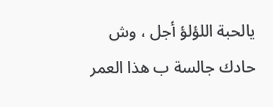يالحبة اللؤلؤ أجل ، وش حادك جالسة ب هذا العمر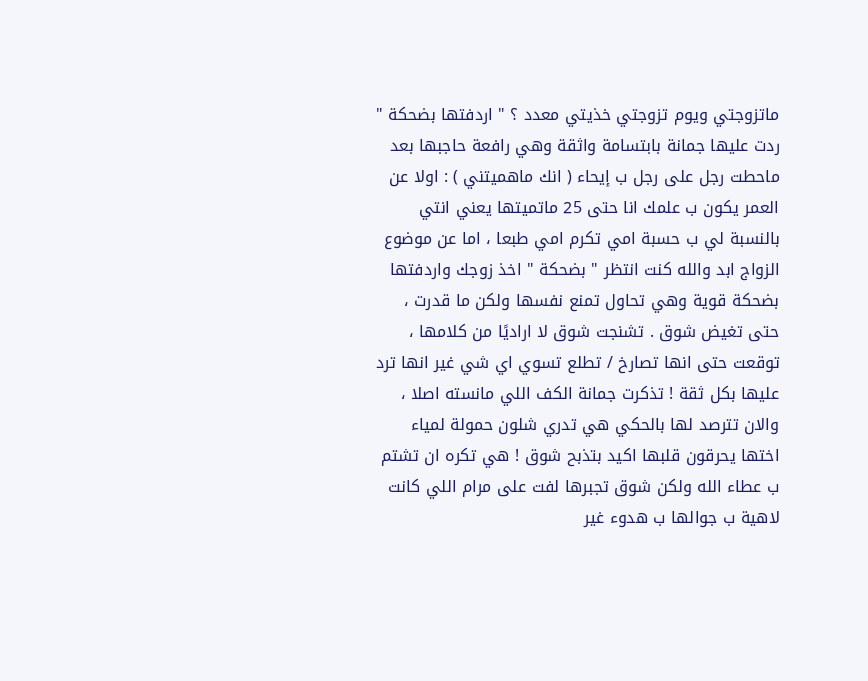ماتزوجتي ويوم تزوجتي خذيتي معدد ؟ " اردفتها بضحكة " ردت عليها جمانة بابتسامة واثقة وهي رافعة حاجبها بعد ماحطت رجل على رجل ب إيحاء ( انك ماهميتني ) : اولا عن العمر يكون ب علمك انا حتى 25 ماتميتها يعني انتي بالنسبة لي ب حسبة امي تكرم امي طبعا ، اما عن موضوع الزواج ابد والله كنت انتظر " بضحكة " اخذ زوجك واردفتها بضحكة قوية وهي تحاول تمنع نفسها ولكن ما قدرت ، حتى تغيض شوق . تشنجت شوق لا اراديًا من كلامها ، توقعت حتى انها تصارخ / تطلع تسوي اي شي غير انها ترد عليها بكل ثقة ! تذكرت جمانة الكف اللي مانسته اصلا ، والان تترصد لها بالحكي هي تدري شلون حمولة لمياء اختها يحرقون قلبها اكيد بتذبح شوق ! هي تكره ان تشتم ب عطاء الله ولكن شوق تجبرها لفت على مرام اللي كانت لاهية ب جوالها ب هدوء غير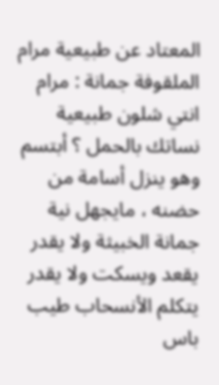المعتاد عن طبيعية مرام الملقوفة جمانة : مرام انتي شلون طبيعية نساتك بالحمل ؟ أبتسم وهو ينزل أسامة من حضنه ، مايجهل نية جمانة الخبيثة ولا يقدر يقعد ويسكت ولا يقدر يتكلم الأنسحاب طيب باس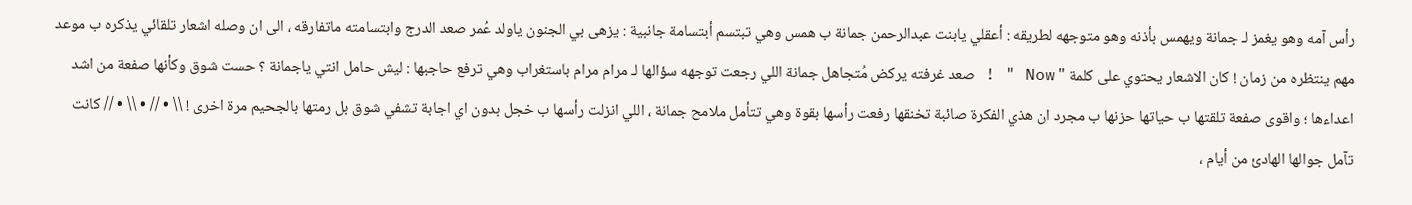رأس آمه وهو يغمز لـ جمانة ويهمس بأذنه وهو متوجهه لطريقه : أعقلي يابنت عبدالرحمن جمانة ب همس وهي تبتسم أبتسامة جانبية : يزهى بي الجنون ياولد عُمر صعد الدرج وابتسامته ماتفارقه ، الى ان وصله اشعار تلقائي يذكره ب موعد مهم ينتظره من زمان ! كان الاشعار يحتوي على كلمة " Now " ! صعد غرفته يركض مُتجاهل جمانة اللي رجعت توجهه سؤالها لـ مرام مرام باستغراب وهي ترفع حاجبها : ليش حامل انتي ياجمانة ؟ حست شوق وكأنها صفعة من اشد اعداءها ؛ واقوى صفعة تلقتها ب حياتها حزنها ب مجرد ان هذي الفكرة صائبة تخنقها رفعت رأسها بقوة وهي تتأمل ملامح جمانة ، اللي انزلت رأسها ب خجل بدون اي اجابة تشفي شوق بل رمتها بالجحيم مرة اخرى ! \\ • // • \\ • // كانت تآمل جوالها الهادئ من أيام ،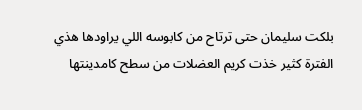بلكت سليمان حتى ترتاح من كابوسه اللي يراودها هذي الفترة كثير خذت كريم العضلات من سطح كامدينتها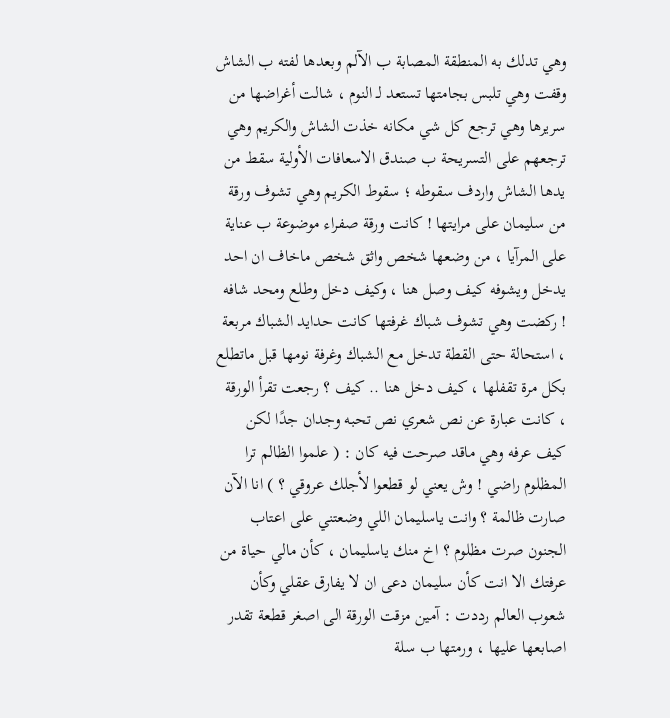وهي تدلك به المنطقة المصابة ب الآلم وبعدها لفته ب الشاش وقفت وهي تلبس بجامتها تستعد لـ النوم ، شالت أغراضها من سريرها وهي ترجع كل شي مكانه خذت الشاش والكريم وهي ترجعهم على التسريحة ب صندق الاسعافات الأولية سقط من يدها الشاش واردف سقوطه ؛ سقوط الكريم وهي تشوف ورقة من سليمان على مرايتها ! كانت ورقة صفراء موضوعة ب عناية على المرآيا ، من وضعها شخص واثق شخص ماخاف ان احد يدخل ويشوفه كيف وصل هنا ، وكيف دخل وطلع ومحد شافه ! ركضت وهي تشوف شباك غرفتها كانت حدايد الشباك مربعة ، استحالة حتى القطة تدخل مع الشباك وغرفة نومها قبل ماتطلع بكل مرة تقفلها ، كيف دخل هنا .. كيف ؟ رجعت تقرأ الورقة ، كانت عبارة عن نص شعري نص تحبه وجدان جدًا لكن كيف عرفه وهي ماقد صرحت فيه كان : ( علموا الظالم ترا المظلوم راضي ! وش يعني لو قطعوا لأجلك عروقي ؟ ) انا الآن صارت ظالمة ؟ وانت ياسليمان اللي وضعتني على اعتاب الجنون صرت مظلوم ؟ اخ منك ياسليمان ، كأن مالي حياة من عرفتك الا انت كأن سليمان دعى ان لا يفارق عقلي وكأن شعوب العالم رددت : آمين مزقت الورقة الى اصغر قطعة تقدر اصابعها عليها ، ورمتها ب سلة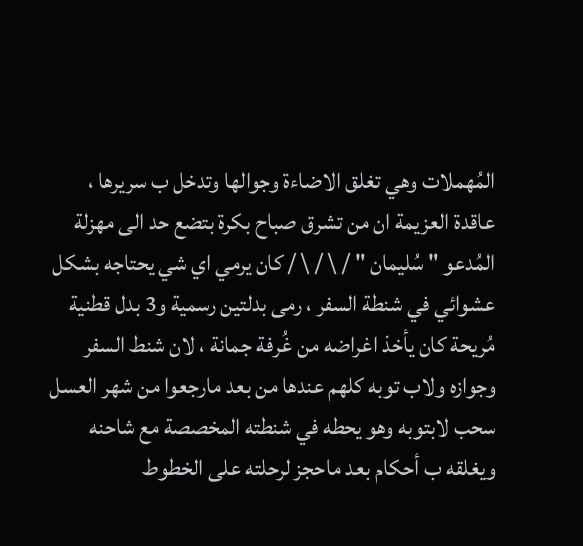المُهملات وهي تغلق الاضاءة وجوالها وتدخل ب سريرها ، عاقدة العزيمة ان من تشرق صباح بكرة بتضع حد الى مهزلة المُدعو " سُليمان " / \ / \ / كان يرمي اي شي يحتاجه بشكل عشوائي في شنطة السفر ، رمى بدلتين رسمية و3 بدل قطنية مُريحة كان يأخذ اغراضه من غُرفة جمانة ، لان شنط السفر وجوازه ولاب توبه كلهم عندها من بعد مارجعوا من شهر العسل سحب لابتوبه وهو يحطه في شنطته المخصصة مع شاحنه ويغلقه ب أحكام بعد ماحجز لرحلته على الخطوط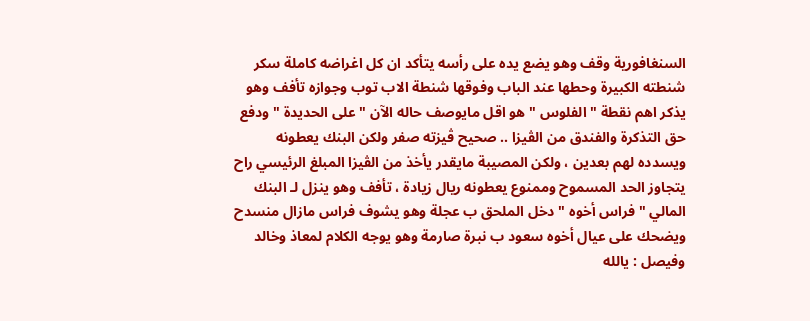السنغافورية وقف وهو يضع يده على رأسه يتأكد ان كل اغراضه كاملة سكر شنطته الكبيرة وحطها عند الباب وفوقها شنطة الاب توب وجوازه تأفف وهو يذكر اهم نقطة " الفلوس " هو اقل مايوصف حاله الآن " على الحديدة " ودفع حق التذكرة والفندق من الڤيزا .. صحيح ڤيزته صفر ولكن البنك يعطونه ويسدده لهم بعدين ، ولكن المصيبة مايقدر يأخذ من الڤيزا المبلغ الرئيسي راح يتجاوز الحد المسموح وممنوع يعطونه ريال زيادة ، تأفف وهو ينزل لـ البنك المالي " فراس أخوه " دخل الملحق ب عجلة وهو يشوف فراس مازال منسدح ويضحك على عيال أخوه سعود ب نبرة صارمة وهو يوجه الكلام لمعاذ وخالد وفيصل : يالله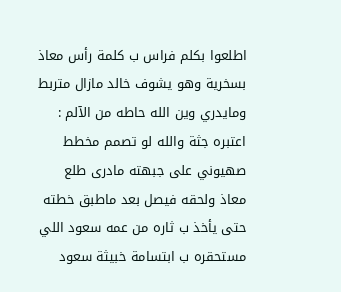اطلعوا بكلم فراس ب كلمة رأس معاذ بسخرية وهو يشوف خالد مازال متربط ومايدري وين الله حاطه من الآلم : اعتبره جثة والله لو تصمم مخطط صهيوني على جبهته مادرى طلع معاذ ولحقه فيصل بعد ماطبق خطته حتى يأخذ ب ثاره من عمه سعود اللي مستحقره ب ابتسامة خبيثة سعود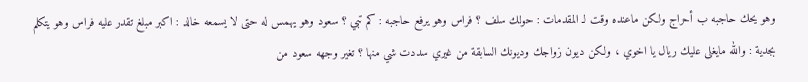وهو يحك حاجبه ب أحراج ولكن ماعنده وقت لـ المقدمات : حولك سلف ؟ فراس وهو يرفع حاجبه : كم تبي ؟ سعود وهو يهمس له حتى لا يسمعه خالد : اكبر مبلغ تقدر عليه فراس وهو يتكلم بجدية : والله مايغلى عليك ريال يا اخوي ، ولكن ديون زواجك وديونك السابقة من غيري سددت شي منها ؟ تغير وجهه سعود من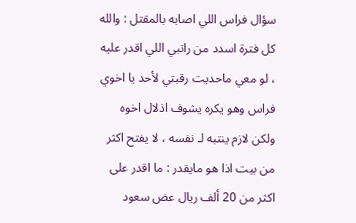سؤال فراس اللي اصابه بالمقتل : والله كل فترة اسدد من راتبي اللي اقدر عليه ، لو معي ماحديت رقبتي لأحد يا اخوي فراس وهو يكره يشوف اذلال اخوه ولكن لازم ينتبه لـ نفسه ، لا يفتح اكثر من بيت اذا هو مايقدر : ما اقدر على اكثر من 20 ألف ریال عض سعود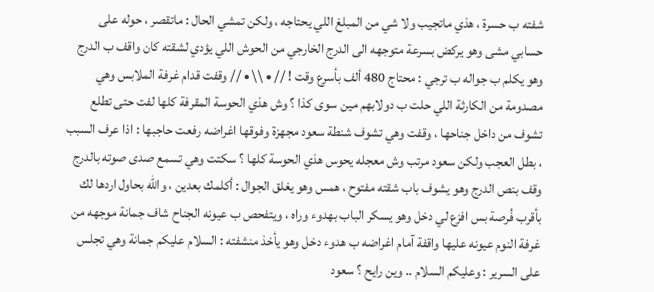شفته ب حسرة ، هذي ماتجيب ولا شي من المبلغ اللي يحتاجه ، ولكن تمشي الحال : ماتقصر ، حوله على حسابي مشى وهو يركض بسرعة متوجهه الى الدرج الخارجي من الحوش اللي يؤدي لشقته كان واقف ب الدرج وهو يكلم ب جواله ب ترجي : محتاج 480 ألف بأسرع وقت ! // • \\ • // وقفت قدام غرفة الملابس وهي مصدومة من الكارثة اللي حلت ب دولابهم مين سوى كذا ؟ وش هذي الحوسة المقرفة كلها لفت حتى تطلع تشوف من داخل جناحها ، وقفت وهي تشوف شنطة سعود مجهزة وفوقها اغراضه رفعت حاجبها : اذا عرف السبب ، بطل العجب ولكن سعود مرتب وش معجله يحوس هذي الحوسة كلها ؟ سكتت وهي تسمع صدى صوته بالدرج وقف بنص الدرج وهو يشوف باب شقته مفتوح ، همس وهو يغلق الجوال : أكلمك بعدين ، والله بحاول اردها لك بأقرب فُرصة بس افزع لي دخل وهو يسكر الباب بهدوء وراه ، ويتفحص ب عيونه الجناح شاف جمانة موجهه من غرفة النوم عيونه عليها واقفة آمام اغراضه ب هدوء دخل وهو يأخذ منشفته : السلام عليكم جمانة وهي تجلس على السرير : وعليكم السلام .. وين رايح ؟ سعود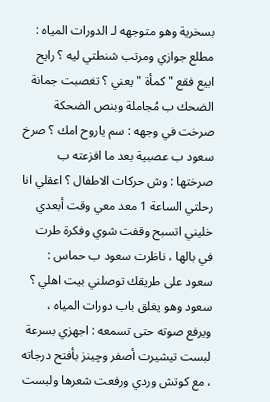بسخرية وهو متوجهه لـ الدورات المياه : مطلع جوازي ومرتب شنطتي ليه ؟ رايح ابيع فقع " كمأة " يعني ؟ تغصبت جمانة الضحك ب مُجاملة وبنص الضحكة صرخت في وجهه : سم ياروح امك ؟ صرخ سعود ب عصبية بعد ما افزعته ب صرختها : وش حركات الاطفال ؟ اعقلي انا رحلتي الساعة 1 معد معي وقت أبعدي خليني اتسبح وقفت شوي وفكرة طرت في بالها ، ناظرت سعود ب حماس : سعود على طريقك توصلني بيت اهلي ؟ سعود وهو يغلق باب دورات المياه ، ويرفع صوته حتى تسمعه : اجهزي بسرعة لبست تيشيرت أصفر وچينز بأفتح درجاته ، مع كوتش وردي ورفعت شعرها ولبست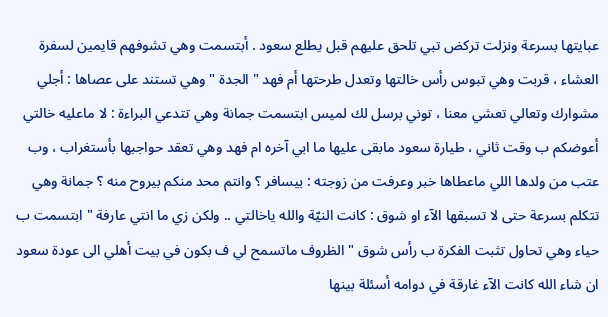عبايتها بسرعة ونزلت تركض تبي تلحق عليهم قبل يطلع سعود . أبتسمت وهي تشوفهم قايمين لسفرة العشاء ، قربت وهي تبوس رأس خالتها وتعدل طرحتها أم فهد " الجدة " وهي تستند على عصاها : أجلي مشوارك وتعالي تعشي معنا ، توني برسل لك لميس ابتسمت جمانة وهي تتدعي البراءة : لا ماعليه خالتي أعوضكم ب وقت ثاني ، طيارة سعود مابقى عليها ما ابي آخره ام فهد وهي تعقد حواجبها بأستغراب ، وب عتب من ولدها اللي ماعطاها خبر وعرفت من زوجته : بيسافر ؟ وانتم محد منكم بيروح منه ؟ جمانة وهي تتكلم بسرعة حتى لا تسبقها الآء او شوق : كانت النيّة والله ياخالتي .. ولكن زي ما انتي عارفة " ابتسمت ب حياء وهي تحاول تثبت الفكرة ب رأس شوق " الظروف ماتسمح لي ف بكون في بيت أهلي الى عودة سعود ان شاء الله كانت الآء غارقة في دوامه أسئلة بينها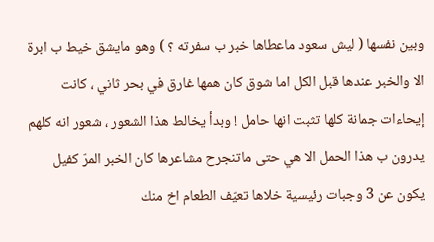وبين نفسها ( ليش سعود ماعطاها خبر ب سفرته ؟ ) وهو مايشق خيط ب ابرة الا والخبر عندها قبل الكل اما شوق كان همها غارق في بحر ثاني ، كانت إيحاءات جمانة كلها تثبت انها حامل ! وبدأ يخالط هذا الشعور ، شعور انه كلهم يدرون ب هذا الحمل الا هي حتى ماتنجرح مشاعرها كان الخبر المرّ كفيل يكون عن 3 وجبات رئيسية خلاها تعيّف الطعام اخ منك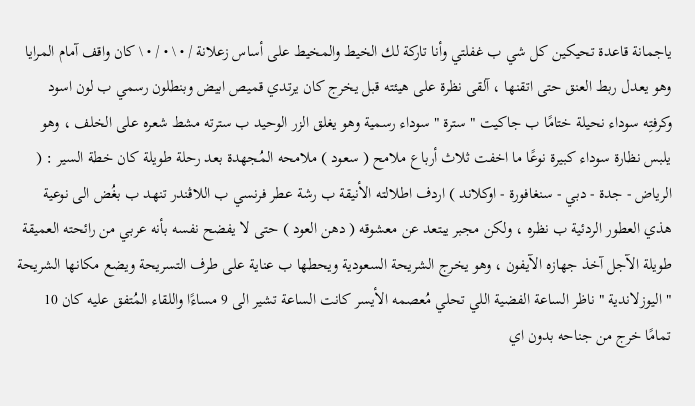ياجمانة قاعدة تحيكين كل شي ب غفلتي وأنا تاركة لك الخيط والمخيط على أساس زعلانة / • \ • / • \ كان واقف آمام المرايا وهو يعدل ربط العنق حتى اتقنها ، آلقى نظرة على هيئته قبل يخرج كان يرتدي قميص ابيض وبنطلون رسمي ب لون اسود وكرفتِه سوداء نحيلة ختامًا ب جاكيت " سترة " سوداء رسمية وهو يغلق الزر الوحيد ب سترته مشط شعره على الخلف ، وهو يلبس نظارة سوداء كبيرة نوعًا ما اخفت ثلاث أرباع ملامح ( سعود ) ملامحه المُجهدة بعد رحلة طويلة كان خطة السير : ( الرياض - جدة - دبي - سنغافورة - اوكلاند ) اردف اطلالته الأنيقة ب رشة عطر فرنسي ب اللاڤندر تنهد ب بغُض الى نوعية هذي العطور الردئية ب نظره ، ولكن مجبر يبتعد عن معشوقه ( دهن العود ) حتى لا يفضح نفسه بأنه عربي من رائحته العميقة طويلة الآجل آخذ جهازه الآيفون ، وهو يخرج الشريحة السعودية ويحطها ب عناية على طرف التسريحة ويضع مكانها الشريحة " اليوزلاندية " ناظر الساعة الفضية اللي تحلي مُعصمه الأيسر كانت الساعة تشير الى 9 مساءًا واللقاء المُتفق عليه كان 10 تمامًا خرج من جناحه بدون اي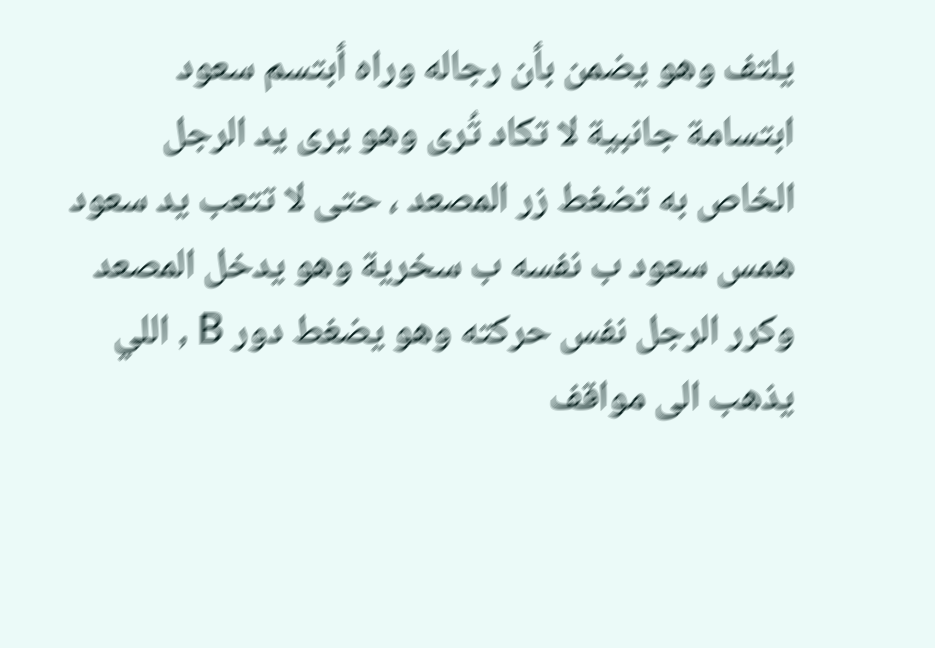يلتف وهو يضمن بأن رجاله وراه أبتسم سعود ابتسامة جانبية لا تكاد تُرى وهو يرى يد الرجل الخاص به تضغط زر المصعد ، حتى لا تتعب يد سعود همس سعود ب نفسه ب سخرية وهو يدخل المصعد وكرر الرجل نفس حركته وهو يضغط دور B , اللي يذهب الى مواقف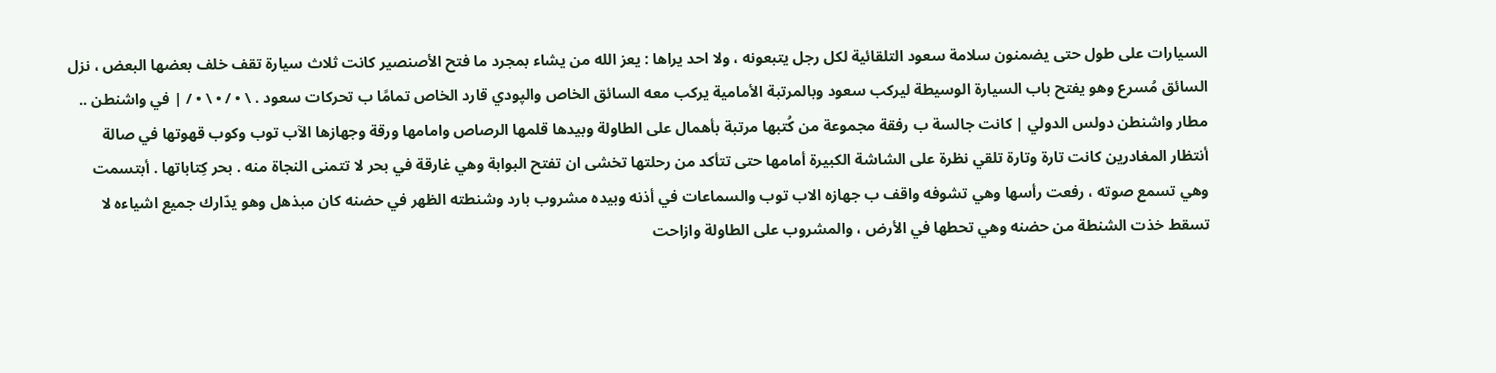السيارات على طول حتى يضمنون سلامة سعود التلقائية لكل رجل يتبعونه ، ولا احد يراها : يعز الله من يشاء بمجرد ما فتح الأصنصير كانت ثلاث سيارة تقف خلف بعضها البعض ، نزل السائق مُسرع وهو يفتح باب السيارة الوسيطة ليركب سعود وبالمرتبة الأمامية يركب معه السائق الخاص والپودي قارد الخاص تمامًا ب تحركات سعود . \ • / • \ • / | في واشنطن .. مطار واشنطن دولس الدولي | كانت جالسة ب رفقة مجموعة من كُتبها مرتبة بأهمال على الطاولة وبيدها قلمها الرصاص وامامها ورقة وجهازها الآب توب وكوب قهوتها في صالة أنتظار المغادرين كانت تارة وتارة تلقي نظرة على الشاشة الكبيرة أمامها حتى تتأكد من رحلتها تخشى ان تفتح البوابة وهي غارقة في بحر لا تتمنى النجاة منه . بحر كِتاباتها . أبتسمت وهي تسمع صوته ، رفعت رأسها وهي تشوفه واقف ب جهازه الاب توب والسماعات في أذنه وبيده مشروب بارد وشنطته الظهر في حضنه كان مبذهل وهو يدّارك جميع اشياءه لا تسقط خذت الشنطة من حضنه وهي تحطها في الأرض ، والمشروب على الطاولة وازاحت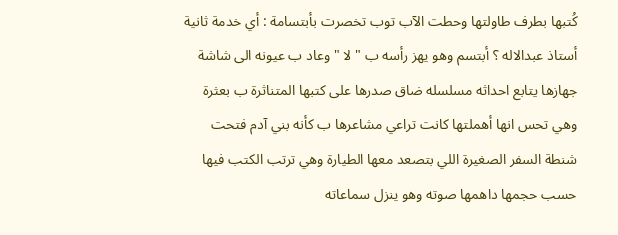كُتبها بطرف طاولتها وحطت الآب توب تخصرت بأبتسامة : أي خدمة ثانية أستاذ عبدالاله ؟ أبتسم وهو يهز رأسه ب " لا " وعاد ب عيونه الى شاشة جهازها يتابع احداثه مسلسله ضاق صدرها على كتبها المتناثرة ب بعثرة وهي تحس انها أهملتها كانت تراعي مشاعرها ب كأنه بني آدم فتحت شنطة السفر الصغيرة اللي بتصعد معها الطيارة وهي ترتب الكتب فيها حسب حجمها داهمها صوته وهو ينزل سماعاته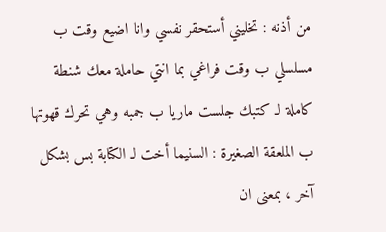من أذنه : تخليني أستحقر نفسي وانا اضيع وقت ب مسلسلي ب وقت فراغي بما انتي حاملة معك شنطة كاملة لـ كتبك جلست ماريا ب جمبه وهي تحرك قهوتها ب الملعقة الصغيرة : السنيما أخت لـ الكتابة بس بشكل آخر ، بمعنى ان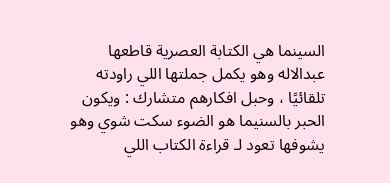السينما هي الكتابة العصرية قاطعها عبدالاله وهو يكمل جملتها اللي راودته تلقائيًا ، وحبل افكارهم متشارك : ويكون الحبر بالسنيما هو الضوء سكت شوي وهو يشوفها تعود لـ قراءة الكتاب اللي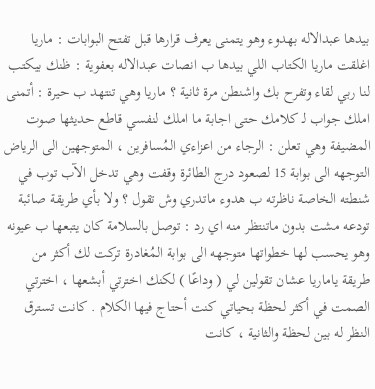بيدها عبدالاله بهدوء وهو يتمنى يعرف قرارها قبل تفتح البوابات : ماريا اغلقت ماريا الكتاب اللي بيدها ب انصات عبدالاله بعفوية : ظنك بيكتب لنا ربي لقاء وتفرح بك واشنطن مرة ثانية ؟ ماريا وهي تنتهد ب حيرة : أتمنى املك جواب لـ كلامك حتى اجابة ما املك لنفسي قاطع حديثها صوت المضيفة وهي تعلن : الرجاء من اعزاءي المُسافرين ، المتوجهين الى الرياض التوجهه الى بوابة 15 لصعود درج الطائرة وقفت وهي تدخل الآب توب في شنطته الخاصة ناظرته ب هدوء ماتدري وش تقول ؟ ولا بأي طريقة صائبة تودعه مشت بدون ماتنتظر منه اي رد : توصل بالسلامة كان يتبعها ب عيونه وهو يحسب لها خطواتها متوجهه الى بوابة المُغادرة تركت لك أكثر من طريقة ياماريا عشان تقولين لي ( وداعًا ) لكنك اخترتي أبشعها ، اخترتي الصمت في أكثر لحظة بحياتي كنت أحتاج فيها الكلام . كانت تسترق النظر له بين لحظة والثانية ، كانت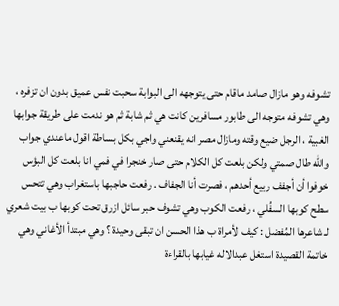تشوفه وهو مازال صامد ماقام حتى يتوجهه الى البوابة سحبت نفس عميق بدون ان تزفره ، وهي تشوفه متوجه الى طابور مسافرين كانت هي ثم شابة ثم هو ندمت على طريقة جوابها الغبية ، الرجل ضيع وقته ومازال مصر انه يقنعني واجي بكل بساطة اقول ماعندي جواب والله طال صمتي ولكن بلعت كل الكلام حتى صار خنجرا في فمي انا بلعت كل البؤس خوفوا أن أجفف ربيع أحدهم ، فصرت أنا الجفاف . رفعت حاجبها باستغراب وهي تتحس سطح كوبها السفُلي ، رفعت الكوب وهي تشوف حبر سائل ازرق تحت كوبها ب بيت شعري لـ شاعرها المُفضل : كيف لأمراة ب هذا الحسن ان تبقى وحيدة ؟ وهي مبتدأ الأغاني وهي خاتمة القصيدة استغل عبدالاله غيابها بالقراءة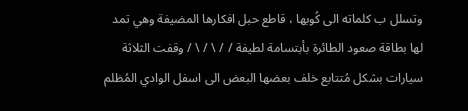وتسلل ب كلماته الى كُوبها ، قاطع حبل افكارها المضيفة وهي تمد لها بطاقة صعود الطائرة بأبتسامة لطيفة / / \ / \ / وقفت الثلاثة سيارات بشكل مُتتابع خلف بعضها البعض الى اسفل الوادي المُظلم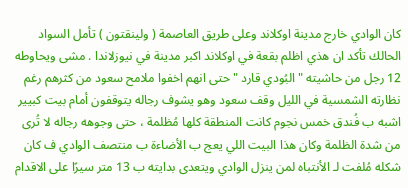كان الوادي خارج مدينة اوكلاند وعلى طريق العاصمة ( ولينقتون ) تأمل السواد الحالك تأكد ان هذي اظلم بقعة في اوكلاند اكبر مدينة في نيوزلاندا . مشى ويحاوطه 12 رجل من حاشيته " البُودي قارد " حتى انهم اخفوا ملامح سعود من كثرهم رغم نظارته الشمسية في الليل وقف سعود وهو يشوف رجاله يتوقفون أمام بيت كبيير اشبه ب فُندق خمس نجوم كانت المنطقة كلها مُظلمة ، حتى وجوهه رجاله لا تُرى من شدة الظلمة وكان هذا البيت اللي يعج ب الأضاءة ب منتصف الوادي ف كان شكله مُلفت لـ الأنتباه لمن ينزل الوادي ويتعدى بدايته ب 13 متر سيرًا على الاقدام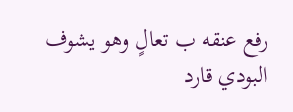رفع عنقه ب تعالٍ وهو يشوف البودي قارد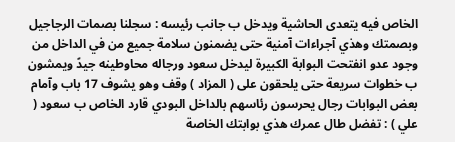الخاص فيه يتعدى الحاشية ويدخل ب جانب رئيسه : سجلنا بصمات الرجاجيل وبصمتك وهذي آجراءات آمنية حتى يضمنون سلامة جميع من في الداخل من وجود عدو انفتحت البوابة الكبيرة ليدخل سعود ورجاله محاوطينه جيدً ويمشون ب خطوات سريعة حتى يلحقون على ( المزاد ) وقف وهو يشوف 17 باب وآمام بعض البوابات رجال يحرسون رئاسهم بالداخل البودي قارد الخاص ب سعود ( علي ) : تفضل طال عمرك هذي بوابتك الخاصة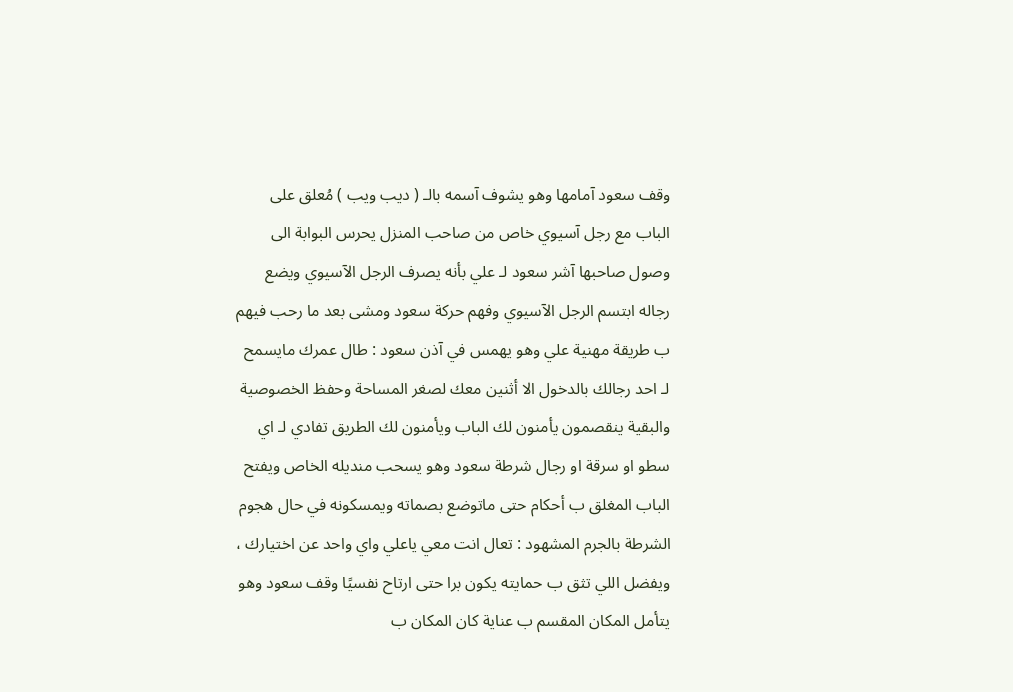وقف سعود آمامها وهو يشوف آسمه بالـ ( ديب ويب ) مُعلق على الباب مع رجل آسيوي خاص من صاحب المنزل يحرس البوابة الى وصول صاحبها آشر سعود لـ علي بأنه يصرف الرجل الآسيوي ويضع رجاله ابتسم الرجل الآسيوي وفهم حركة سعود ومشى بعد ما رحب فيهم ب طريقة مهنية علي وهو يهمس في آذن سعود : طال عمرك مايسمح لـ احد رجالك بالدخول الا أثنين معك لصغر المساحة وحفظ الخصوصية والبقية ينقصمون يأمنون لك الباب ويأمنون لك الطريق تفادي لـ اي سطو او سرقة او رجال شرطة سعود وهو يسحب منديله الخاص ويفتح الباب المغلق ب أحكام حتى ماتوضع بصماته ويمسكونه في حال هجوم الشرطة بالجرم المشهود : تعال انت معي ياعلي واي واحد عن اختيارك ، ويفضل اللي تثق ب حمايته يكون برا حتى ارتاح نفسيًا وقف سعود وهو يتأمل المكان المقسم ب عناية كان المكان ب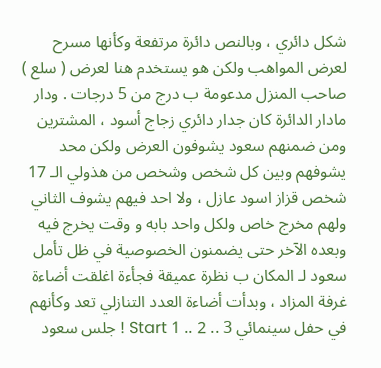شكل دائري ، وبالنص دائرة مرتفعة وكأنها مسرح لعرض المواهب ولكن هو يستخدم هنا لعرض ( سلع ) صاحب المنزل مدعومة ب درج من 5 درجات . ودار مادار الدائرة كان جدار دائري زجاج أسود ، المشترين ومن ضمنهم سعود يشوفون العرض ولكن محد يشوفهم وبين كل شخص وشخص من هذولي الـ 17 شخص قزاز اسود عازل ، ولا احد فيهم يشوف الثاني ولهم مخرج خاص ولكل واحد بابه و وقت يخرج فيه وبعده الآخر حتى يضمنون الخصوصية في ظل تأمل سعود لـ المكان ب نظرة عميقة فجأءة اغلقت أضاءة غرفة المزاد ، وبدأت أضاءة العدد التنازلي تعد وكأنهم في حفل سينمائي 3 .. 2 .. 1 Start ! جلس سعود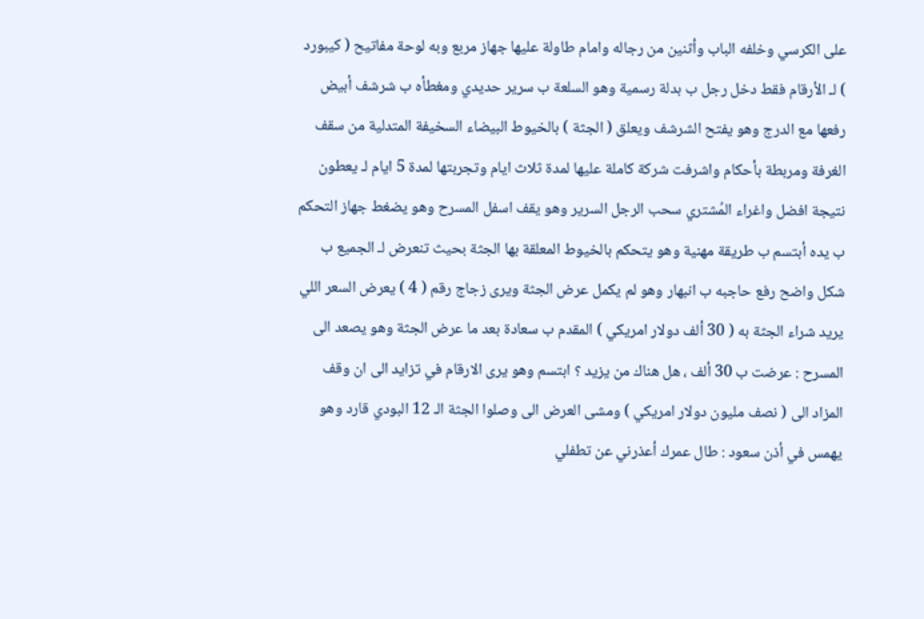على الكرسي وخلفه الباب وأثنين من رجاله وامام طاولة عليها جهاز مربع وبه لوحة مفاتيح ( كيبورد ) لـ الأرقام فقط دخل رجل ب بدلة رسمية وهو السلعة ب سرير حديدي ومغطأه ب شرشف أبيض رفعها مع الدرج وهو يفتح الشرشف ويعلق ( الجثة ) بالخيوط البيضاء السخيفة المتدلية من سقف الغرفة ومربطة بأحكام واشرفت شركة كاملة عليها لمدة ثلاث ايام وتجربتها لمدة 5 ايام لـ يعطون نتيجة افضل واغراء المُشتري سحب الرجل السرير وهو يقف اسفل المسرح وهو يضغط جهاز التحكم ب يده أبتسم ب طريقة مهنية وهو يتحكم بالخيوط المعلقة بها الجثة بحيث تنعرض لـ الجميع ب شكل واضح رفع حاجبه ب انبهار وهو لم يكمل عرض الجثة ويرى زجاج رقم ( 4 ) يعرض السعر اللي يريد شراء الجثة به ( 30 ألف دولار امريكي ) المقدم ب سعادة بعد ما عرض الجثة وهو يصعد الى المسرح : عرضت ب 30 ألف ، هل هناك من يزيد ؟ ابتسم وهو يرى الارقام في تزايد الى ان وقف المزاد الى ( نصف مليون دولار امريكي ) ومشى العرض الى وصلوا الجثة الـ 12 البودي قارد وهو يهمس في أذن سعود : طال عمرك أعذرني عن تطفلي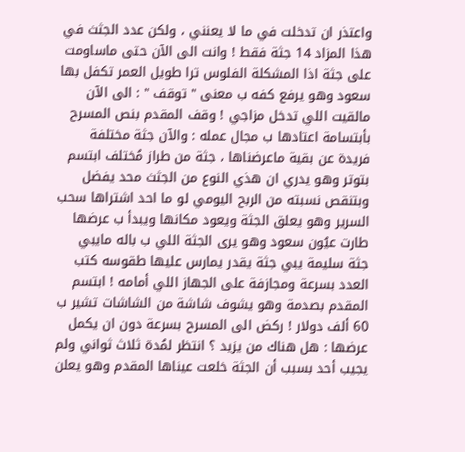واعتذر ان تدخلت في ما لا يعنني ، ولكن عدد الجثث في هذا المزاد 14 جثة فقط ! وانت الى الآن حتى ماساومت على جثة اذا المشكلة الفلوس ترا طويل العمر تكفل بها سعود وهو يرفع كفه ب معنى " توقف " : الى الآن مالقيت اللي تدخل مزاجي ! وقف المقدم بنص المسرح بأبتسامة اعتادها ب مجال عمله : والآن جثة مختلفة فريدة عن بقية ماعرضناها ، جثة من طراز مُختلف ابتسم بتوتر وهو يدري ان هذي النوع من الجثث محد يفضل وبتنقص نسبته من الربح اليومي لو ما احد اشتراها سحب السرير وهو يعلق الجثة ويعود مكانها ويبدأ ب عرضها طارت عيُون سعود وهو يرى الجثة اللي ب باله مايبي جثة سليمة يبي جثة يقدر يمارس عليها طقوسه كتب العدد بسرعة ومجازفة على الجهاز اللي أمامه ! ابتسم المقدم بصدمة وهو يشوف شاشة من الشاشات تشير ب 60 ألف دولار ! ركض الى المسرح بسرعة دون ان يكمل عرضها : هل هناك من يزيد ؟ انتظر لمُدة ثلاث ثواني ولم يجيب أحد بسبب أن الجثة خلعت عيناها المقدم وهو يعلن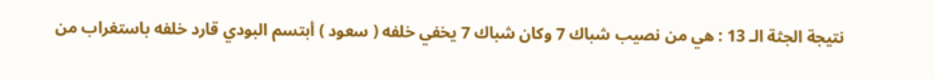نتيجة الجثة الـ 13 : هي من نصيب شباك 7 وكان شباك 7 يخفي خلفه ( سعود ) أبتسم البودي قارد خلفه باستغراب من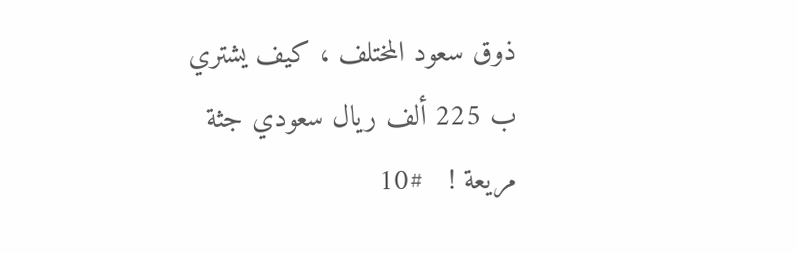ذوق سعود المختلف ، كيف يشتري ب 225 ألف ريال سعودي جثة مريعة !   #10